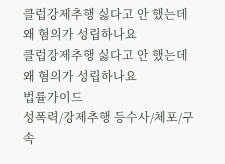클럽강제추행 싫다고 안 했는데 왜 혐의가 성립하나요
클럽강제추행 싫다고 안 했는데 왜 혐의가 성립하나요
법률가이드
성폭력/강제추행 등수사/체포/구속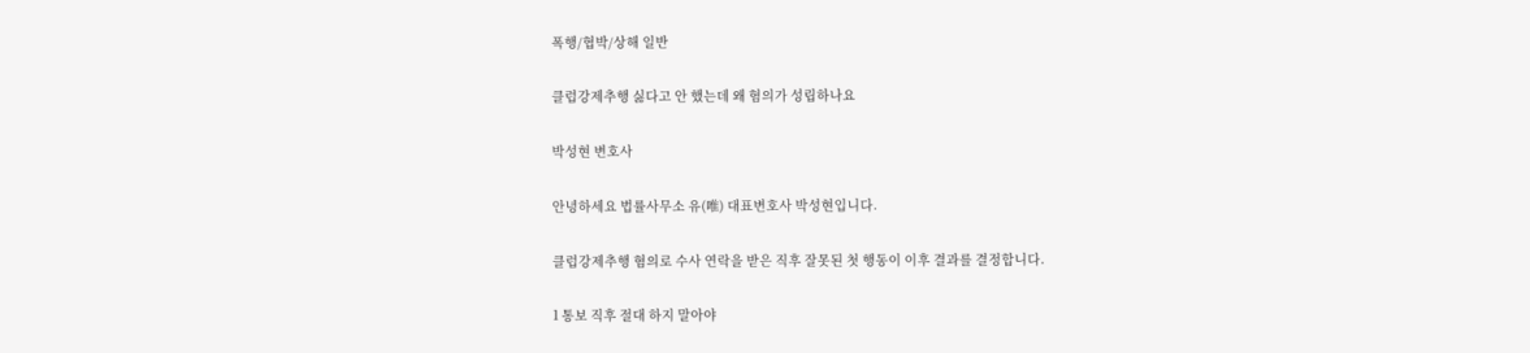폭행/협박/상해 일반

클럽강제추행 싫다고 안 했는데 왜 혐의가 성립하나요

박성현 변호사

안녕하세요 법률사무소 유(唯) 대표변호사 박성현입니다.

클럽강제추행 혐의로 수사 연락을 받은 직후 잘못된 첫 행동이 이후 결과를 결정합니다.

1 통보 직후 절대 하지 말아야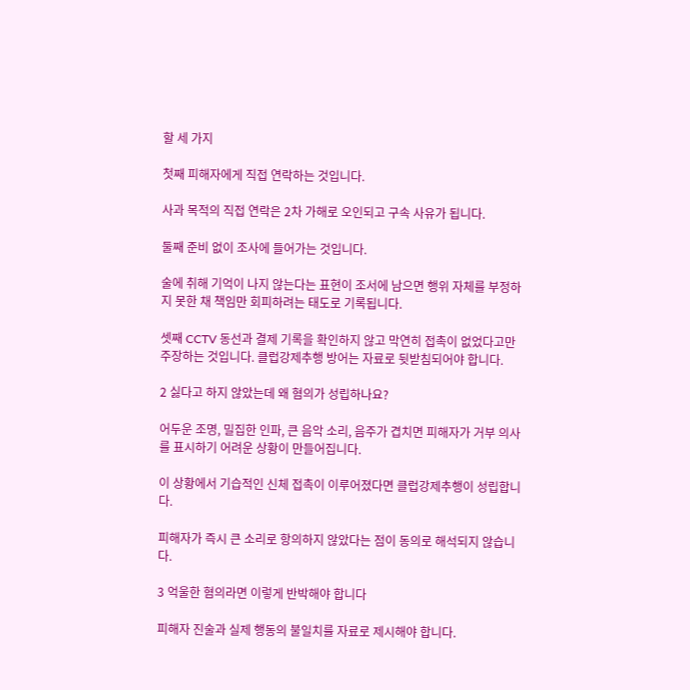할 세 가지

첫째 피해자에게 직접 연락하는 것입니다.

사과 목적의 직접 연락은 2차 가해로 오인되고 구속 사유가 됩니다.

둘째 준비 없이 조사에 들어가는 것입니다.

술에 취해 기억이 나지 않는다는 표현이 조서에 남으면 행위 자체를 부정하지 못한 채 책임만 회피하려는 태도로 기록됩니다.

셋째 CCTV 동선과 결제 기록을 확인하지 않고 막연히 접촉이 없었다고만 주장하는 것입니다. 클럽강제추행 방어는 자료로 뒷받침되어야 합니다.

2 싫다고 하지 않았는데 왜 혐의가 성립하나요?

어두운 조명, 밀집한 인파, 큰 음악 소리, 음주가 겹치면 피해자가 거부 의사를 표시하기 어려운 상황이 만들어집니다.

이 상황에서 기습적인 신체 접촉이 이루어졌다면 클럽강제추행이 성립합니다.

피해자가 즉시 큰 소리로 항의하지 않았다는 점이 동의로 해석되지 않습니다.

3 억울한 혐의라면 이렇게 반박해야 합니다

피해자 진술과 실제 행동의 불일치를 자료로 제시해야 합니다.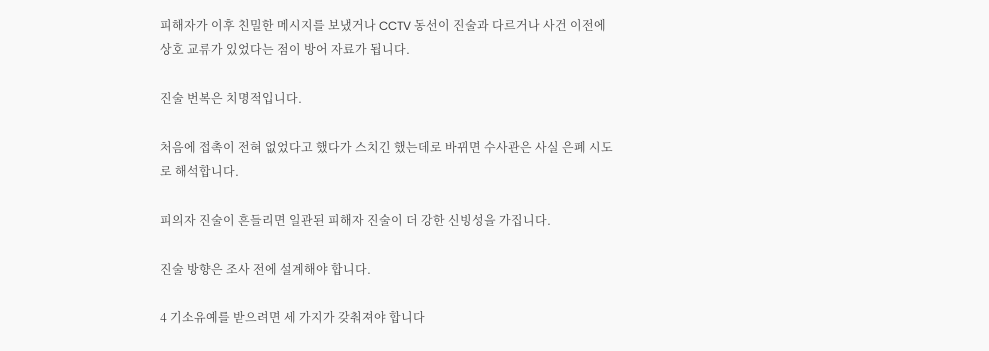피해자가 이후 친밀한 메시지를 보냈거나 CCTV 동선이 진술과 다르거나 사건 이전에 상호 교류가 있었다는 점이 방어 자료가 됩니다.

진술 번복은 치명적입니다.

처음에 접촉이 전혀 없었다고 했다가 스치긴 했는데로 바뀌면 수사관은 사실 은폐 시도로 해석합니다.

피의자 진술이 흔들리면 일관된 피해자 진술이 더 강한 신빙성을 가집니다.

진술 방향은 조사 전에 설계해야 합니다.

4 기소유예를 받으려면 세 가지가 갖춰져야 합니다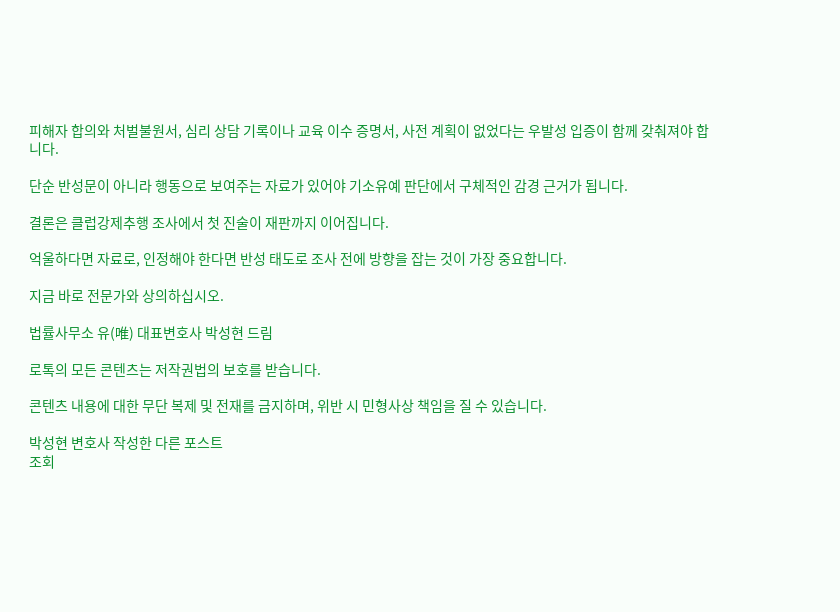피해자 합의와 처벌불원서, 심리 상담 기록이나 교육 이수 증명서, 사전 계획이 없었다는 우발성 입증이 함께 갖춰져야 합니다.

단순 반성문이 아니라 행동으로 보여주는 자료가 있어야 기소유예 판단에서 구체적인 감경 근거가 됩니다.

결론은 클럽강제추행 조사에서 첫 진술이 재판까지 이어집니다.

억울하다면 자료로, 인정해야 한다면 반성 태도로 조사 전에 방향을 잡는 것이 가장 중요합니다.

지금 바로 전문가와 상의하십시오.

법률사무소 유(唯) 대표변호사 박성현 드림

로톡의 모든 콘텐츠는 저작권법의 보호를 받습니다.

콘텐츠 내용에 대한 무단 복제 및 전재를 금지하며, 위반 시 민형사상 책임을 질 수 있습니다.

박성현 변호사 작성한 다른 포스트
조회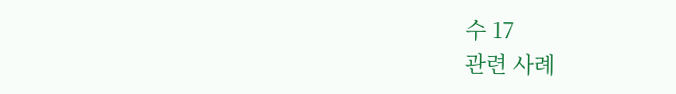수 17
관련 사례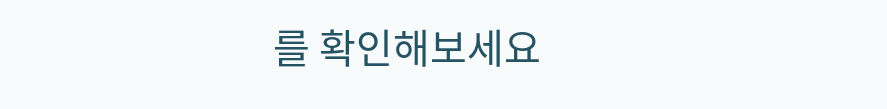를 확인해보세요